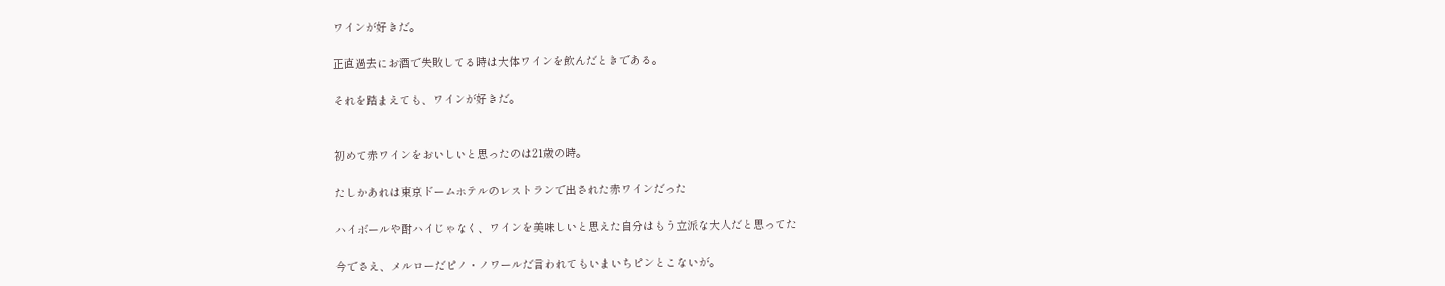ワインが好きだ。

正直過去にお酒で失敗してる時は大体ワインを飲んだときである。

それを踏まえても、ワインが好きだ。


初めて赤ワインをおいしいと思ったのは21歳の時。

たしかあれは東京ドームホテルのレストランで出された赤ワインだった

ハイボールや酎ハイじゃなく、ワインを美味しいと思えた自分はもう立派な大人だと思ってた

今でさえ、メルローだピノ・ノワールだ言われてもいまいちピンとこないが。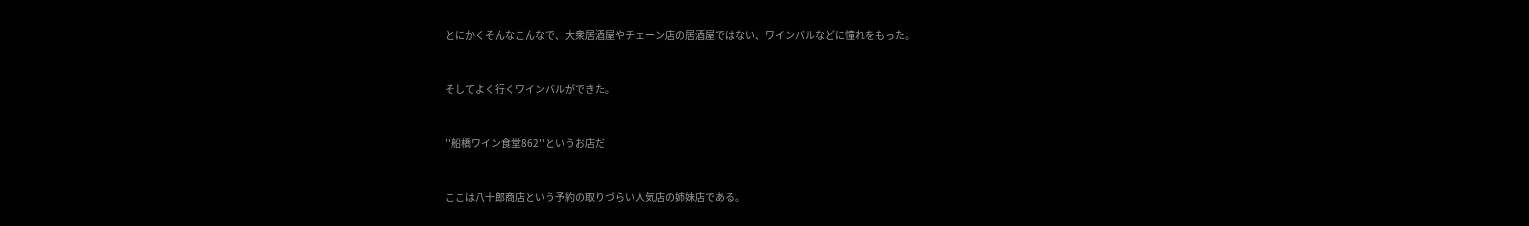とにかくそんなこんなで、大衆居酒屋やチェーン店の居酒屋ではない、ワインバルなどに憧れをもった。


そしてよく行くワインバルができた。


''船橋ワイン食堂862''というお店だ


ここは八十郎商店という予約の取りづらい人気店の姉妹店である。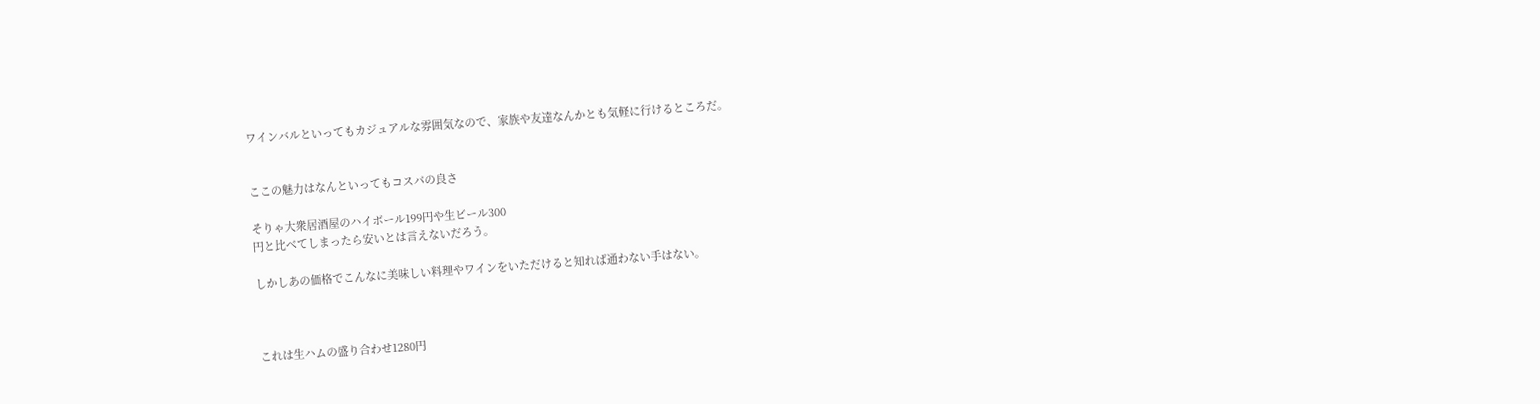ワインバルといってもカジュアルな雰囲気なので、家族や友達なんかとも気軽に行けるところだ。


ここの魅力はなんといってもコスパの良さ

そりゃ大衆居酒屋のハイボール199円や生ビール300
円と比べてしまったら安いとは言えないだろう。

しかしあの価格でこんなに美味しい料理やワインをいただけると知れば通わない手はない。



これは生ハムの盛り合わせ1280円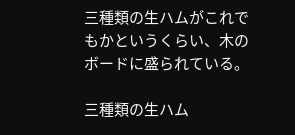三種類の生ハムがこれでもかというくらい、木のボードに盛られている。

三種類の生ハム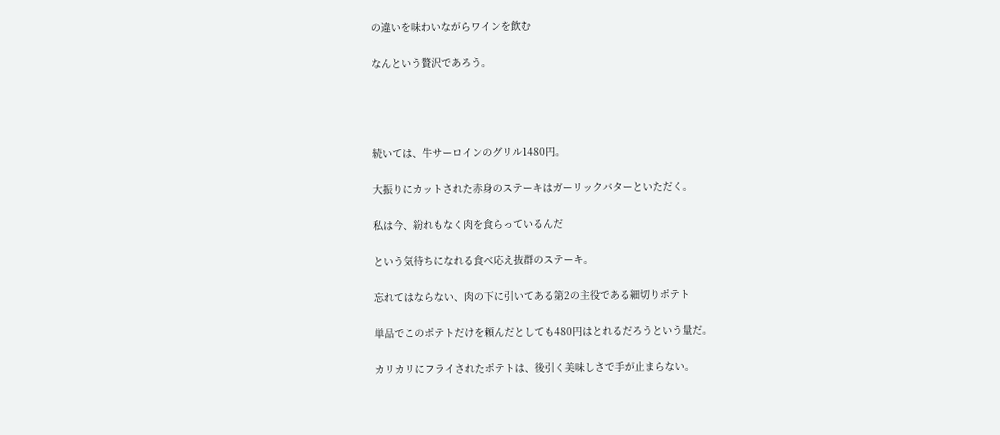の違いを味わいながらワインを飲む

なんという贅沢であろう。




続いては、牛サーロインのグリル1480円。

大振りにカットされた赤身のステーキはガーリックバターといただく。

私は今、紛れもなく肉を食らっているんだ

という気待ちになれる食べ応え抜群のステーキ。

忘れてはならない、肉の下に引いてある第2の主役である細切りポテト

単品でこのポテトだけを頼んだとしても480円はとれるだろうという量だ。

カリカリにフライされたポテトは、後引く美味しさで手が止まらない。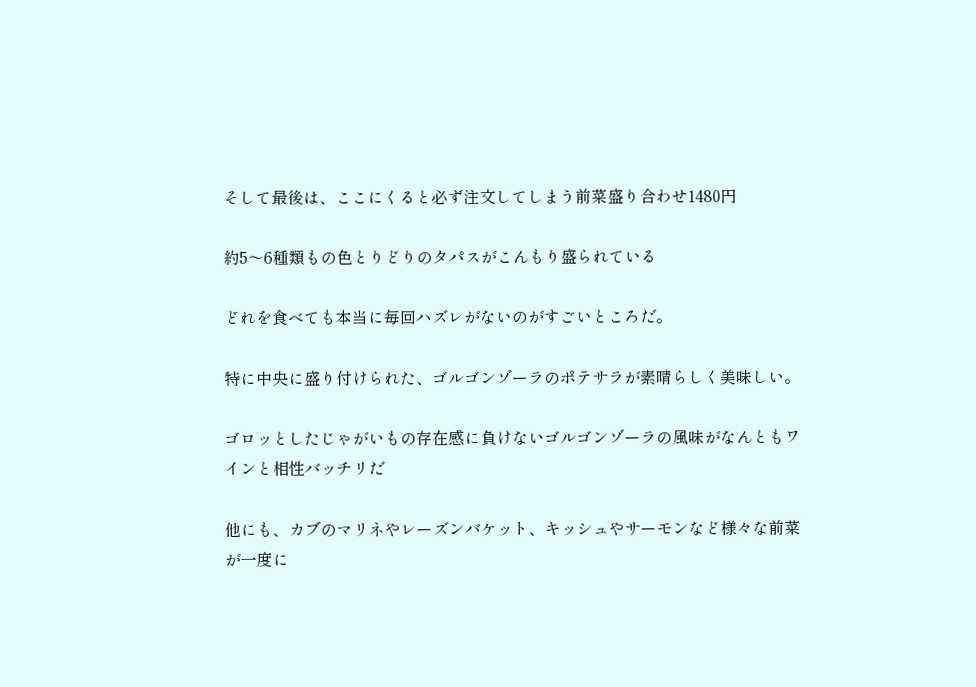そして最後は、ここにくると必ず注文してしまう前菜盛り合わせ1480円

約5〜6種類もの色とりどりのタパスがこんもり盛られている

どれを食べても本当に毎回ハズレがないのがすごいところだ。

特に中央に盛り付けられた、ゴルゴンゾーラのポテサラが素晴らしく美味しい。

ゴロッとしたじゃがいもの存在感に負けないゴルゴンゾーラの風味がなんともワインと相性バッチリだ

他にも、カブのマリネやレーズンバケット、キッシュやサーモンなど様々な前菜が一度に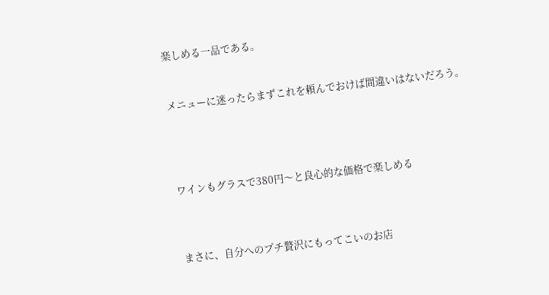楽しめる一品である。


メニューに迷ったらまずこれを頼んでおけば間違いはないだろう。




ワインもグラスで380円〜と良心的な価格で楽しめる



まさに、自分へのプチ贅沢にもってこいのお店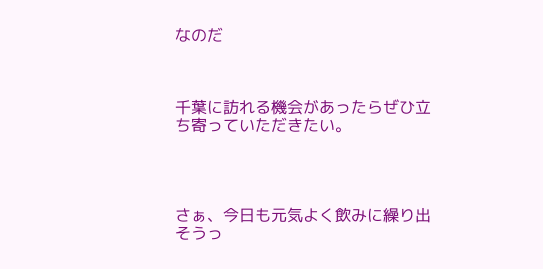なのだ



千葉に訪れる機会があったらぜひ立ち寄っていただきたい。




さぁ、今日も元気よく飲みに繰り出そうっ